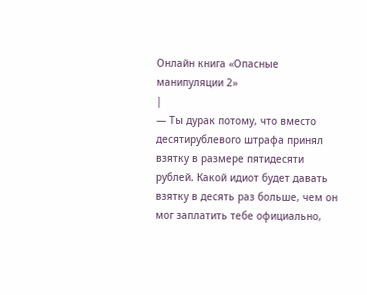Онлайн книга «Опасные манипуляции 2»
|
— Ты дурак потому, что вместо десятирублевого штрафа принял взятку в размере пятидесяти рублей. Какой идиот будет давать взятку в десять раз больше, чем он мог заплатить тебе официально,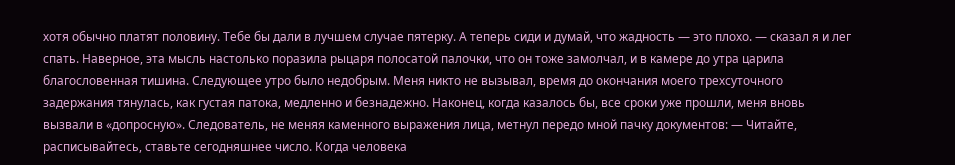хотя обычно платят половину. Тебе бы дали в лучшем случае пятерку. А теперь сиди и думай, что жадность — это плохо. — сказал я и лег спать. Наверное, эта мысль настолько поразила рыцаря полосатой палочки, что он тоже замолчал, и в камере до утра царила благословенная тишина. Следующее утро было недобрым. Меня никто не вызывал, время до окончания моего трехсуточного задержания тянулась, как густая патока, медленно и безнадежно. Наконец, когда казалось бы, все сроки уже прошли, меня вновь вызвали в «допросную». Следователь, не меняя каменного выражения лица, метнул передо мной пачку документов: — Читайте, расписывайтесь, ставьте сегодняшнее число. Когда человека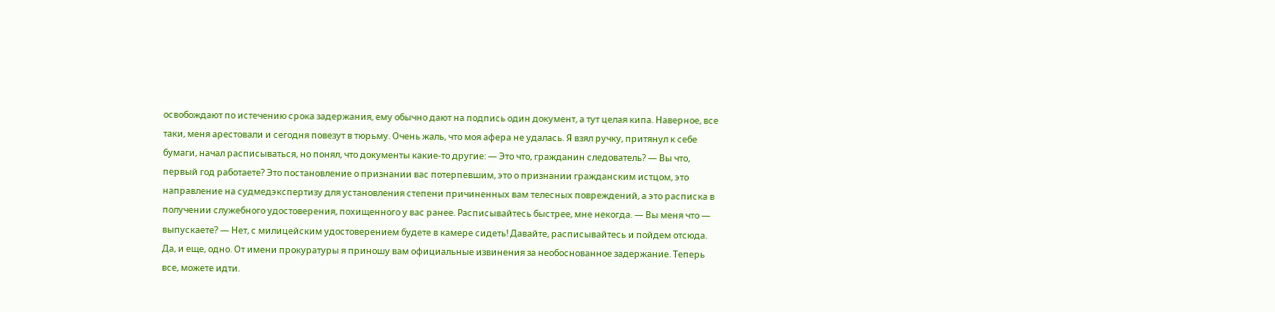освобождают по истечению срока задержания, ему обычно дают на подпись один документ, а тут целая кипа. Наверное, все таки, меня арестовали и сегодня повезут в тюрьму. Очень жаль, что моя афера не удалась. Я взял ручку, притянул к себе бумаги, начал расписываться, но понял, что документы какие-то другие: — Это что, гражданин следователь? — Вы что, первый год работаете? Это постановление о признании вас потерпевшим, это о признании гражданским истцом, это направление на судмедэкспертизу для установления степени причиненных вам телесных повреждений, а это расписка в получении служебного удостоверения, похищенного у вас ранее. Расписывайтесь быстрее, мне некогда. — Вы меня что — выпускаете? — Нет, с милицейским удостоверением будете в камере сидеть! Давайте, расписывайтесь и пойдем отсюда. Да, и еще, одно. От имени прокуратуры я приношу вам официальные извинения за необоснованное задержание. Теперь все, можете идти.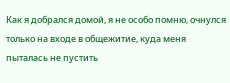Как я добрался домой, я не особо помню, очнулся только на входе в общежитие, куда меня пыталась не пустить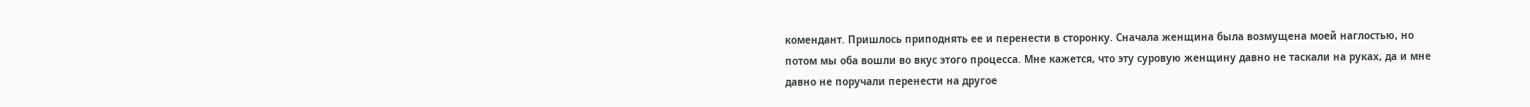комендант. Пришлось приподнять ее и перенести в сторонку. Сначала женщина была возмущена моей наглостью, но потом мы оба вошли во вкус этого процесса. Мне кажется, что эту суровую женщину давно не таскали на руках, да и мне давно не поручали перенести на другое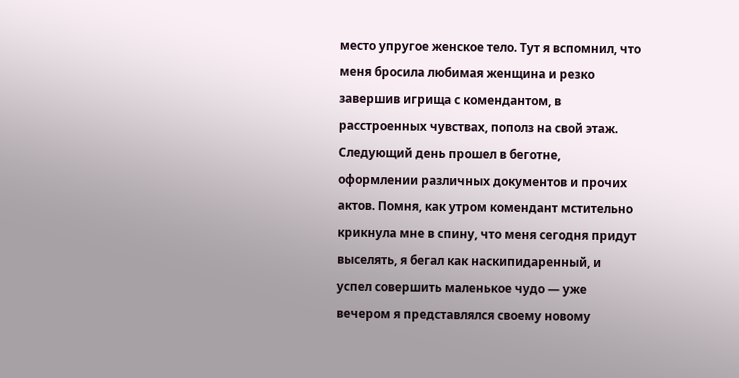место упругое женское тело. Тут я вспомнил, что меня бросила любимая женщина и резко завершив игрища с комендантом, в расстроенных чувствах, пополз на свой этаж. Следующий день прошел в беготне, оформлении различных документов и прочих актов. Помня, как утром комендант мстительно крикнула мне в спину, что меня сегодня придут выселять, я бегал как наскипидаренный, и успел совершить маленькое чудо — уже вечером я представлялся своему новому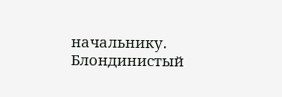начальнику. Блондинистый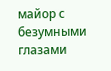майор с безумными глазами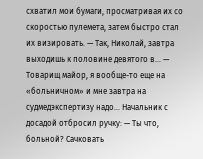схватил мои бумаги, просматривая их со скоростью пулемета, затем быстро стал их визировать. — Так, Николай, завтра выходишь к половине девятого в… — Товарищ майор, я вообще-то еще на «больничном» и мне завтра на судмедэкспертизу надо… Начальник с досадой отбросил ручку: — Ты что, больной? Сачковать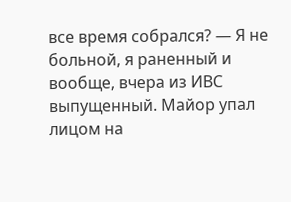все время собрался? — Я не больной, я раненный и вообще, вчера из ИВС выпущенный. Майор упал лицом на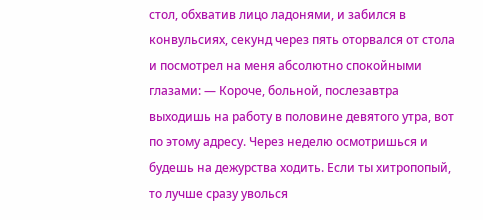стол, обхватив лицо ладонями, и забился в конвульсиях, секунд через пять оторвался от стола и посмотрел на меня абсолютно спокойными глазами: — Короче, больной, послезавтра выходишь на работу в половине девятого утра, вот по этому адресу. Через неделю осмотришься и будешь на дежурства ходить. Если ты хитропопый, то лучше сразу уволься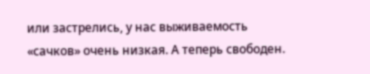или застрелись, у нас выживаемость «сачков» очень низкая. А теперь свободен.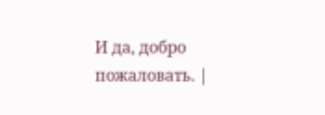И да, добро пожаловать. |